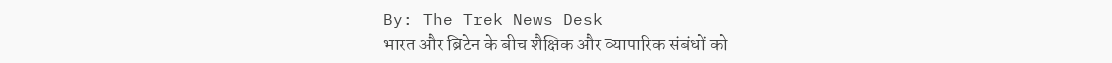By: The Trek News Desk
भारत और ब्रिटेन के बीच शैक्षिक और व्यापारिक संबंधों को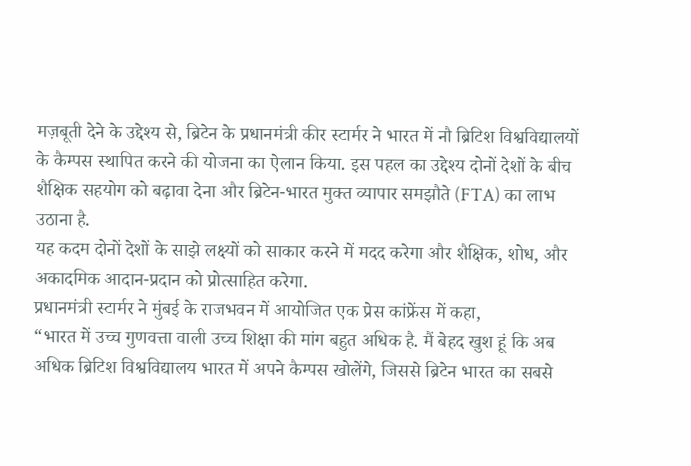मज़बूती देने के उद्देश्य से, ब्रिटेन के प्रधानमंत्री कीर स्टार्मर ने भारत में नौ ब्रिटिश विश्वविद्यालयों के कैम्पस स्थापित करने की योजना का ऐलान किया. इस पहल का उद्देश्य दोनों देशों के बीच शैक्षिक सहयोग को बढ़ावा देना और ब्रिटेन-भारत मुक्त व्यापार समझौते (FTA) का लाभ उठाना है.
यह कदम दोनों देशों के साझे लक्ष्यों को साकार करने में मदद करेगा और शैक्षिक, शोध, और अकादमिक आदान-प्रदान को प्रोत्साहित करेगा.
प्रधानमंत्री स्टार्मर ने मुंबई के राजभवन में आयोजित एक प्रेस कांफ्रेंस में कहा,
“भारत में उच्च गुणवत्ता वाली उच्च शिक्षा की मांग बहुत अधिक है. मैं बेहद खुश हूं कि अब अधिक ब्रिटिश विश्वविद्यालय भारत में अपने कैम्पस खोलेंगे, जिससे ब्रिटेन भारत का सबसे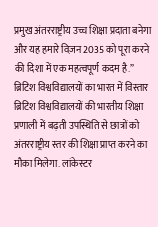प्रमुख अंतरराष्ट्रीय उच्च शिक्षा प्रदाता बनेगा और यह हमारे विज़न 2035 को पूरा करने की दिशा में एक महत्वपूर्ण कदम है.”
ब्रिटिश विश्वविद्यालयों का भारत में विस्तार
ब्रिटिश विश्वविद्यालयों की भारतीय शिक्षा प्रणाली में बढ़ती उपस्थिति से छात्रों को अंतरराष्ट्रीय स्तर की शिक्षा प्राप्त करने का मौका मिलेगा. लांकेस्टर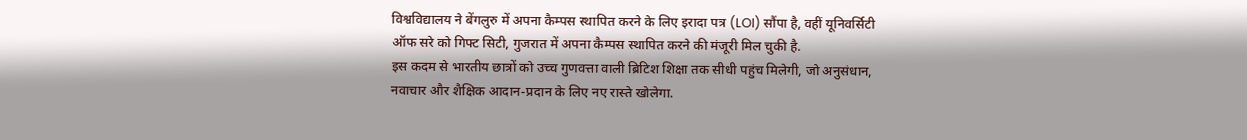विश्वविद्यालय ने बेंगलुरु में अपना कैम्पस स्थापित करने के लिए इरादा पत्र (LOI) सौंपा है, वहीं यूनिवर्सिटी ऑफ सरे को गिफ्ट सिटी, गुजरात में अपना कैम्पस स्थापित करने की मंजूरी मिल चुकी है.
इस कदम से भारतीय छात्रों को उच्च गुणवत्ता वाली ब्रिटिश शिक्षा तक सीधी पहुंच मिलेगी, जो अनुसंधान, नवाचार और शैक्षिक आदान-प्रदान के लिए नए रास्ते खोलेगा.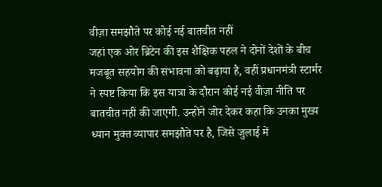वीज़ा समझौते पर कोई नई बातचीत नहीं
जहां एक ओर ब्रिटेन की इस शैक्षिक पहल ने दोनों देशों के बीच मजबूत सहयोग की संभावना को बढ़ाया है, वहीं प्रधानमंत्री स्टार्मर ने स्पष्ट किया कि इस यात्रा के दौरान कोई नई वीज़ा नीति पर बातचीत नहीं की जाएगी. उन्होंने जोर देकर कहा कि उनका मुख्य ध्यान मुक्त व्यापार समझौते पर है, जिसे जुलाई में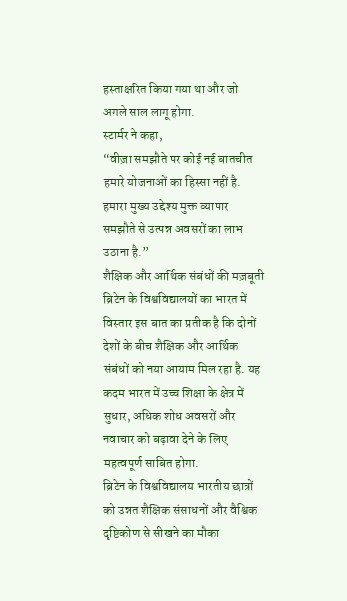हस्ताक्षरित किया गया था और जो अगले साल लागू होगा.
स्टार्मर ने कहा,
“वीज़ा समझौते पर कोई नई बातचीत हमारे योजनाओं का हिस्सा नहीं है. हमारा मुख्य उद्देश्य मुक्त व्यापार समझौते से उत्पन्न अवसरों का लाभ उठाना है.”
शैक्षिक और आर्थिक संबंधों की मज़बूती
ब्रिटेन के विश्वविद्यालयों का भारत में विस्तार इस बात का प्रतीक है कि दोनों देशों के बीच शैक्षिक और आर्थिक संबंधों को नया आयाम मिल रहा है. यह कदम भारत में उच्च शिक्षा के क्षेत्र में सुधार, अधिक शोध अवसरों और नवाचार को बढ़ावा देने के लिए महत्वपूर्ण साबित होगा.
ब्रिटेन के विश्वविद्यालय भारतीय छात्रों को उन्नत शैक्षिक संसाधनों और वैश्विक दृष्टिकोण से सीखने का मौका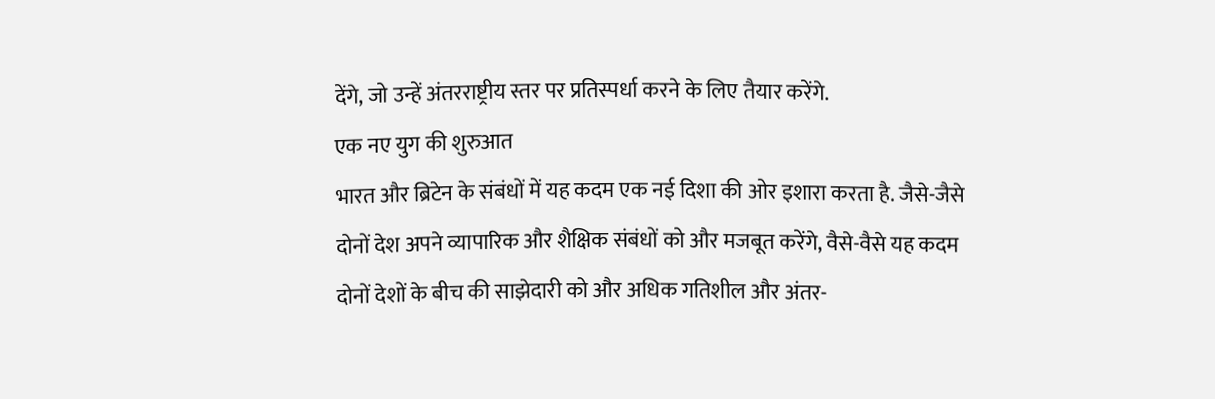देंगे, जो उन्हें अंतरराष्ट्रीय स्तर पर प्रतिस्पर्धा करने के लिए तैयार करेंगे.
एक नए युग की शुरुआत
भारत और ब्रिटेन के संबंधों में यह कदम एक नई दिशा की ओर इशारा करता है. जैसे-जैसे दोनों देश अपने व्यापारिक और शैक्षिक संबंधों को और मजबूत करेंगे, वैसे-वैसे यह कदम दोनों देशों के बीच की साझेदारी को और अधिक गतिशील और अंतर-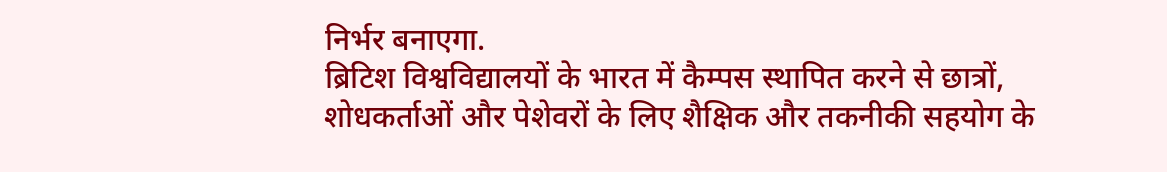निर्भर बनाएगा.
ब्रिटिश विश्वविद्यालयों के भारत में कैम्पस स्थापित करने से छात्रों, शोधकर्ताओं और पेशेवरों के लिए शैक्षिक और तकनीकी सहयोग के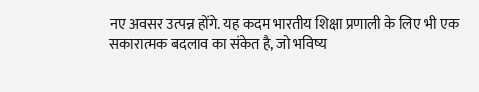नए अवसर उत्पन्न होंगे. यह कदम भारतीय शिक्षा प्रणाली के लिए भी एक सकारात्मक बदलाव का संकेत है, जो भविष्य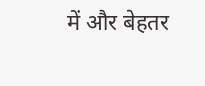में और बेहतर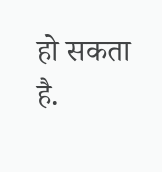हो सकता है.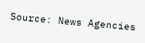Source: News Agencies